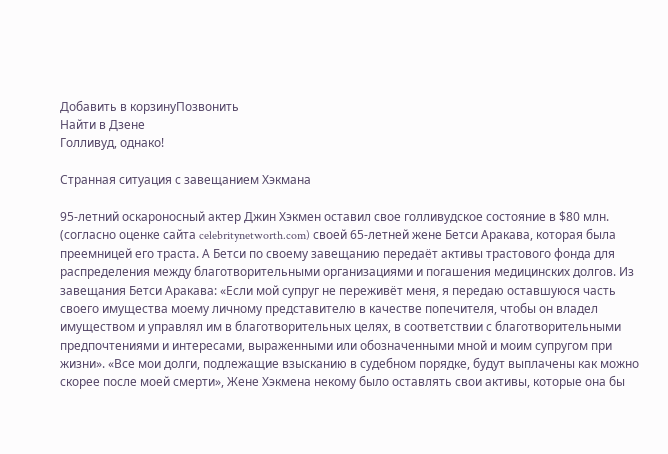Добавить в корзинуПозвонить
Найти в Дзене
Голливуд, однако!

Странная ситуация с завещанием Хэкмана

95-летний оскароносный актер Джин Хэкмен оставил свое голливудское состояние в $80 млн. (согласно оценке сайта celebritynetworth.com) своей 65-летней жене Бетси Аракава, которая была преемницей его траста. А Бетси по своему завещанию передаёт активы трастового фонда для распределения между благотворительными организациями и погашения медицинских долгов. Из завещания Бетси Аракава: «Если мой супруг не переживёт меня, я передаю оставшуюся часть своего имущества моему личному представителю в качестве попечителя, чтобы он владел имуществом и управлял им в благотворительных целях, в соответствии с благотворительными предпочтениями и интересами, выраженными или обозначенными мной и моим супругом при жизни». «Все мои долги, подлежащие взысканию в судебном порядке, будут выплачены как можно скорее после моей смерти», Жене Хэкмена некому было оставлять свои активы, которые она бы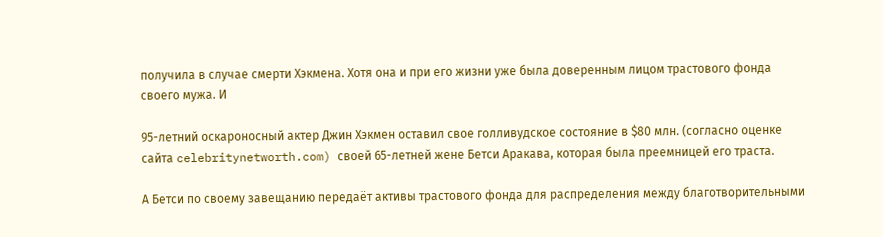получила в случае смерти Хэкмена. Хотя она и при его жизни уже была доверенным лицом трастового фонда своего мужа. И

95-летний оскароносный актер Джин Хэкмен оставил свое голливудское состояние в $80 млн. (согласно оценке сайта celebritynetworth.com) своей 65-летней жене Бетси Аракава, которая была преемницей его траста.

А Бетси по своему завещанию передаёт активы трастового фонда для распределения между благотворительными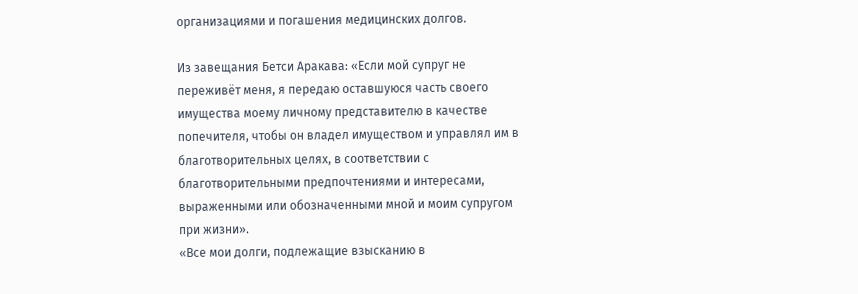организациями и погашения медицинских долгов.

Из завещания Бетси Аракава: «Если мой супруг не переживёт меня, я передаю оставшуюся часть своего имущества моему личному представителю в качестве попечителя, чтобы он владел имуществом и управлял им в благотворительных целях, в соответствии с благотворительными предпочтениями и интересами, выраженными или обозначенными мной и моим супругом при жизни».
«Все мои долги, подлежащие взысканию в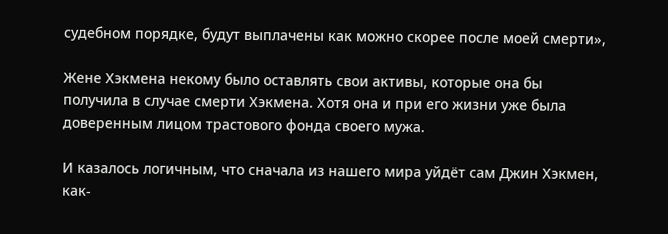судебном порядке, будут выплачены как можно скорее после моей смерти»,

Жене Хэкмена некому было оставлять свои активы, которые она бы получила в случае смерти Хэкмена. Хотя она и при его жизни уже была доверенным лицом трастового фонда своего мужа.

И казалось логичным, что сначала из нашего мира уйдёт сам Джин Хэкмен, как-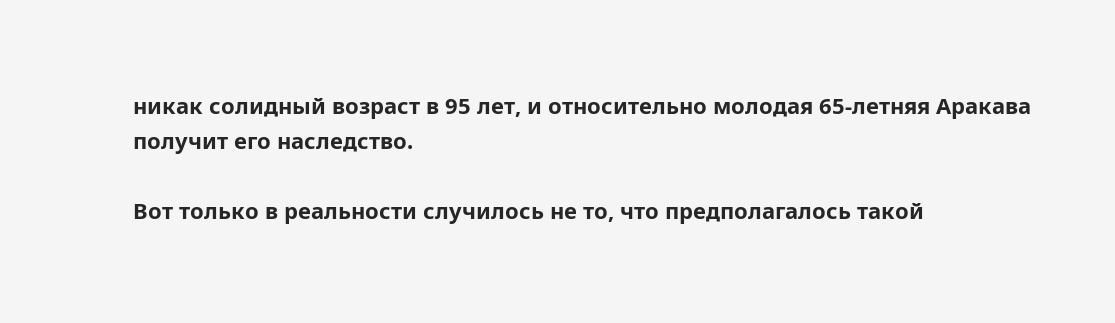никак солидный возраст в 95 лет, и относительно молодая 65-летняя Аракава получит его наследство.

Вот только в реальности случилось не то, что предполагалось такой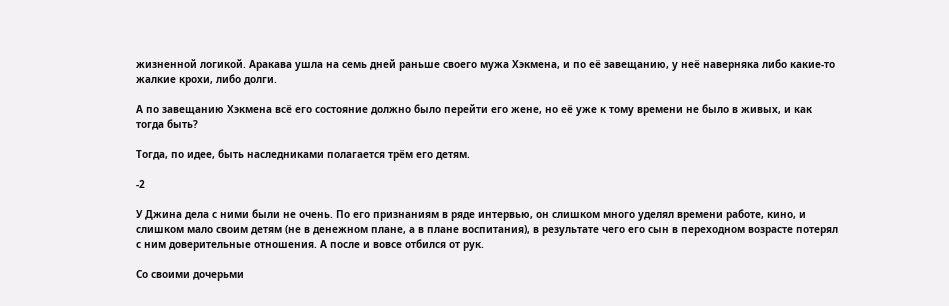жизненной логикой. Аракава ушла на семь дней раньше своего мужа Хэкмена, и по её завещанию, у неё наверняка либо какие-то жалкие крохи, либо долги.

А по завещанию Хэкмена всё его состояние должно было перейти его жене, но её уже к тому времени не было в живых, и как тогда быть?

Тогда, по идее, быть наследниками полагается трём его детям.

-2

У Джина дела с ними были не очень. По его признаниям в ряде интервью, он слишком много уделял времени работе, кино, и слишком мало своим детям (не в денежном плане, а в плане воспитания), в результате чего его сын в переходном возрасте потерял с ним доверительные отношения. А после и вовсе отбился от рук.

Со своими дочерьми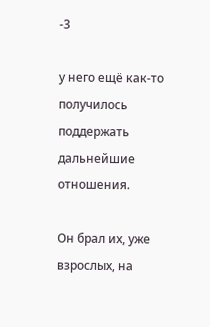-3

у него ещё как-то получилось поддержать дальнейшие отношения.

Он брал их, уже взрослых, на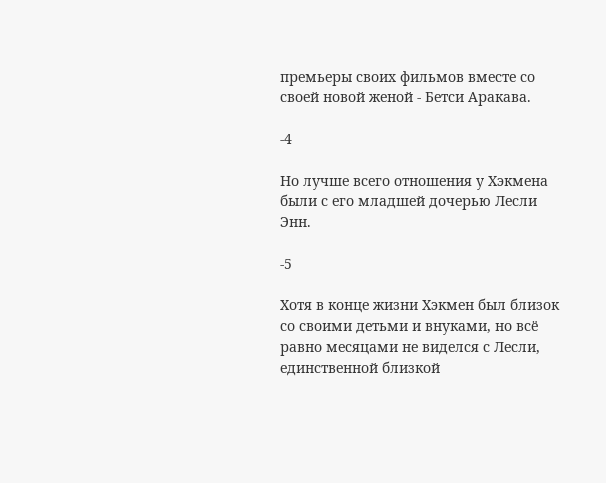премьеры своих фильмов вместе со своей новой женой - Бетси Аракава.

-4

Но лучше всего отношения у Хэкмена были с его младшей дочерью Лесли Энн.

-5

Хотя в конце жизни Хэкмен был близок со своими детьми и внуками, но всё равно месяцами не виделся с Лесли, единственной близкой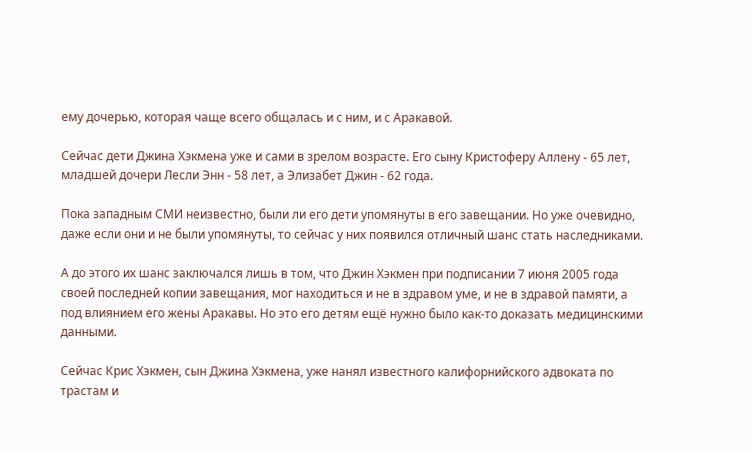ему дочерью, которая чаще всего общалась и с ним, и с Аракавой.

Сейчас дети Джина Хэкмена уже и сами в зрелом возрасте. Его сыну Кристоферу Аллену - 65 лет, младшей дочери Лесли Энн - 58 лет, а Элизабет Джин - 62 года.

Пока западным СМИ неизвестно, были ли его дети упомянуты в его завещании. Но уже очевидно, даже если они и не были упомянуты, то сейчас у них появился отличный шанс стать наследниками.

А до этого их шанс заключался лишь в том, что Джин Хэкмен при подписании 7 июня 2005 года своей последней копии завещания, мог находиться и не в здравом уме, и не в здравой памяти, а под влиянием его жены Аракавы. Но это его детям ещё нужно было как-то доказать медицинскими данными.

Сейчас Крис Хэкмен, сын Джина Хэкмена, уже нанял известного калифорнийского адвоката по трастам и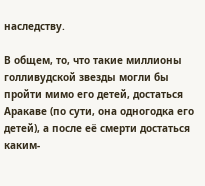наследству.

В общем, то, что такие миллионы голливудской звезды могли бы пройти мимо его детей, достаться Аракаве (по сути, она одногодка его детей), а после её смерти достаться каким-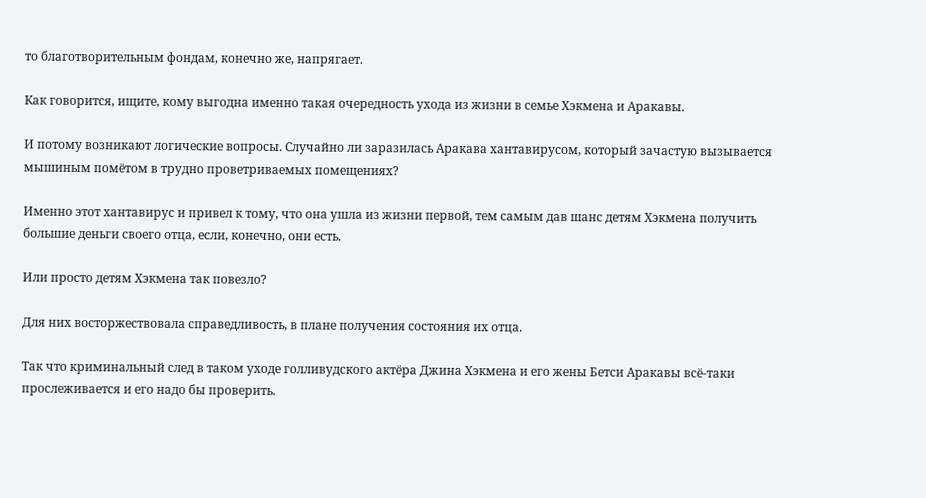то благотворительным фондам, конечно же, напрягает.

Как говорится, ищите, кому выгодна именно такая очередность ухода из жизни в семье Хэкмена и Аракавы.

И потому возникают логические вопросы. Случайно ли заразилась Аракава хантавирусом, который зачастую вызывается мышиным помётом в трудно проветриваемых помещениях?

Именно этот хантавирус и привел к тому, что она ушла из жизни первой, тем самым дав шанс детям Хэкмена получить большие деньги своего отца, если, конечно, они есть.

Или просто детям Хэкмена так повезло?

Для них восторжествовала справедливость, в плане получения состояния их отца.

Так что криминальный след в таком уходе голливудского актёра Джина Хэкмена и его жены Бетси Аракавы всё-таки прослеживается и его надо бы проверить.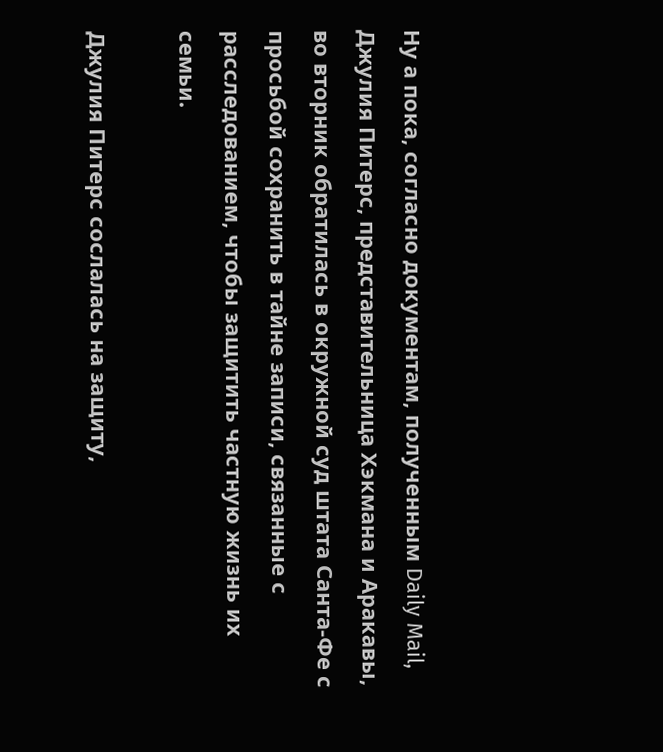Ну а пока, согласно документам, полученным Daily Mail, Джулия Питерс, представительница Хэкмана и Аракавы, во вторник обратилась в окружной суд штата Санта-Фе с просьбой сохранить в тайне записи, связанные с расследованием, чтобы защитить частную жизнь их семьи.

Джулия Питерс сослалась на защиту,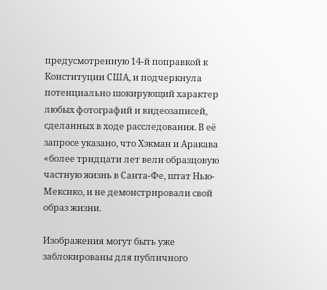предусмотренную 14-й поправкой к Конституции США, и подчеркнула потенциально шокирующий характер любых фотографий и видеозаписей, сделанных в ходе расследования. В её запросе указано, что Хэкман и Аракава «более тридцати лет вели образцовую частную жизнь в Санта-Фе, штат Нью-Мексико, и не демонстрировали свой образ жизни.

Изображения могут быть уже заблокированы для публичного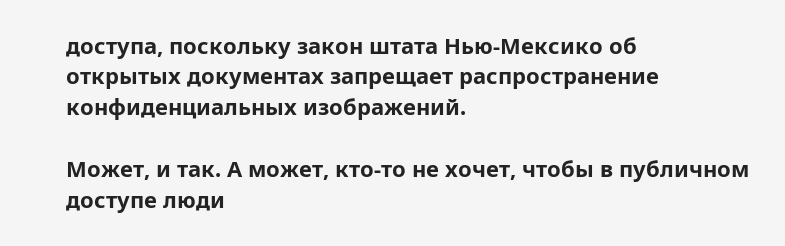доступа, поскольку закон штата Нью-Мексико об открытых документах запрещает распространение конфиденциальных изображений.

Может, и так. А может, кто-то не хочет, чтобы в публичном доступе люди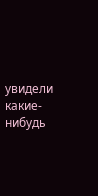увидели какие-нибудь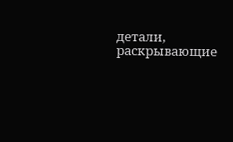детали, раскрывающие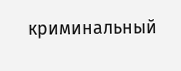криминальный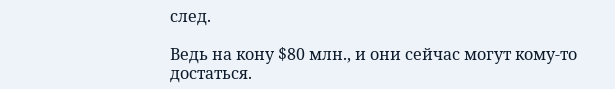след.

Ведь на кону $80 млн., и они сейчас могут кому-то достаться.